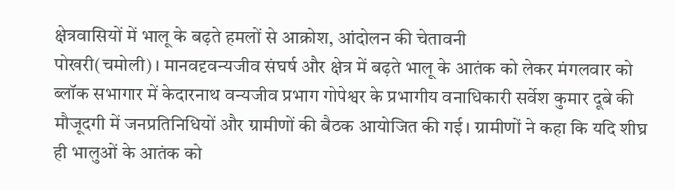क्षेत्रवासियों में भालू के बढ़ते हमलों से आक्रोश, आंदोलन की चेतावनी
पोखरी(चमोली)। मानवदृवन्यजीव संघर्ष और क्षेत्र में बढ़ते भालू के आतंक को लेकर मंगलवार को ब्लॉक सभागार में केदारनाथ वन्यजीव प्रभाग गोपेश्वर के प्रभागीय वनाधिकारी सर्वेश कुमार दूबे की मौजूदगी में जनप्रतिनिधियों और ग्रामीणों की बैठक आयोजित की गई। ग्रामीणों ने कहा कि यदि शीघ्र ही भालुओं के आतंक को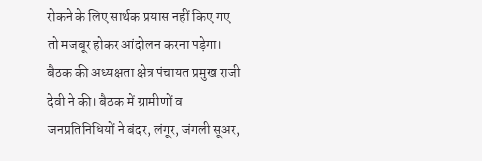रोकने के लिए सार्थक प्रयास नहीं किए गए तो मजबूर होकर आंदोलन करना पड़ेगा।
बैठक की अध्यक्षता क्षेत्र पंचायत प्रमुख राजी देवी ने की। बैठक में ग्रामीणों व जनप्रतिनिधियों ने बंदर, लंगूर, जंगली सूअर,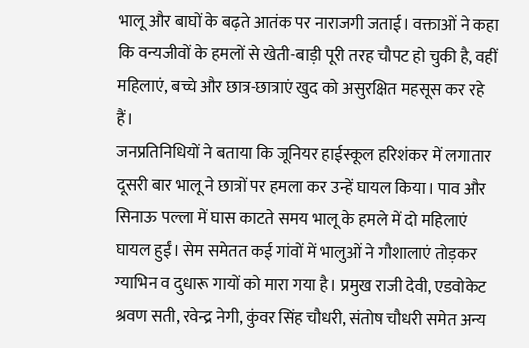भालू और बाघों के बढ़ते आतंक पर नाराजगी जताई। वक्ताओं ने कहा कि वन्यजीवों के हमलों से खेती-बाड़ी पूरी तरह चौपट हो चुकी है, वहीं महिलाएं, बच्चे और छात्र-छात्राएं खुद को असुरक्षित महसूस कर रहे हैं।
जनप्रतिनिधियों ने बताया कि जूनियर हाईस्कूल हरिशंकर में लगातार दूसरी बार भालू ने छात्रों पर हमला कर उन्हें घायल किया। पाव और सिनाऊ पल्ला में घास काटते समय भालू के हमले में दो महिलाएं घायल हुईं। सेम समेतत कई गांवों में भालुओं ने गौशालाएं तोड़कर ग्याभिन व दुधारू गायों को मारा गया है। प्रमुख राजी देवी, एडवोकेट श्रवण सती, रवेन्द्र नेगी, कुंवर सिंह चौधरी, संतोष चौधरी समेत अन्य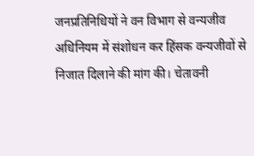जनप्रतिनिधियों ने वन विभाग से वन्यजीव अधिनियम में संशोधन कर हिंसक वन्यजीवों से निजात दिलाने की मांग की। चेतावनी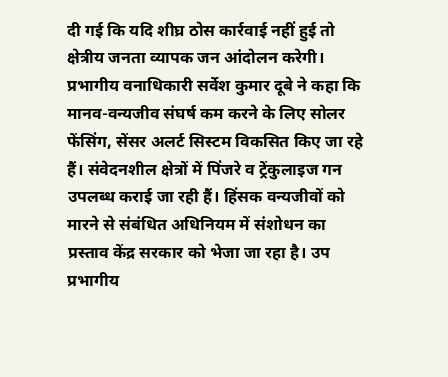दी गई कि यदि शीघ्र ठोस कार्रवाई नहीं हुई तो क्षेत्रीय जनता व्यापक जन आंदोलन करेगी।
प्रभागीय वनाधिकारी सर्वेश कुमार दूबे ने कहा कि मानव-वन्यजीव संघर्ष कम करने के लिए सोलर फेंसिंग, सेंसर अलर्ट सिस्टम विकसित किए जा रहे हैं। संवेदनशील क्षेत्रों में पिंजरे व ट्रेंकुलाइज गन उपलब्ध कराई जा रही हैं। हिंसक वन्यजीवों को मारने से संबंधित अधिनियम में संशोधन का प्रस्ताव केंद्र सरकार को भेजा जा रहा है। उप प्रभागीय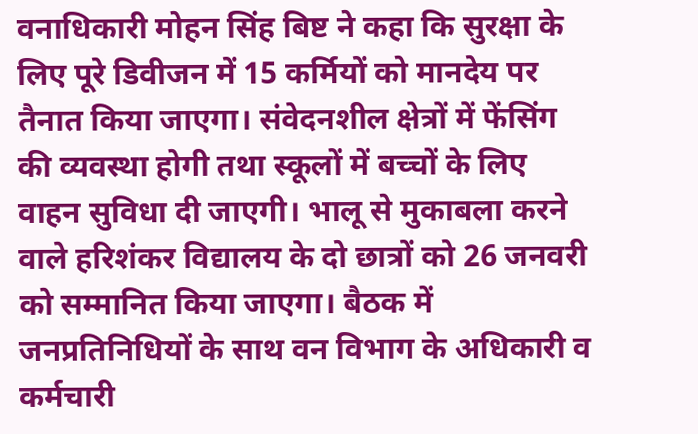वनाधिकारी मोहन सिंह बिष्ट ने कहा कि सुरक्षा के लिए पूरे डिवीजन में 15 कर्मियों को मानदेय पर तैनात किया जाएगा। संवेदनशील क्षेत्रों में फेंसिंग की व्यवस्था होगी तथा स्कूलों में बच्चों के लिए वाहन सुविधा दी जाएगी। भालू से मुकाबला करने वाले हरिशंकर विद्यालय के दो छात्रों को 26 जनवरी को सम्मानित किया जाएगा। बैठक में जनप्रतिनिधियों के साथ वन विभाग के अधिकारी व कर्मचारी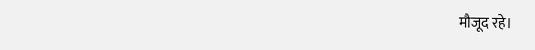मौजूद रहे।